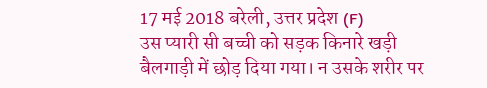17 मई 2018 बरेली, उत्तर प्रदेश (F)
उस प्यारी सी बच्ची को सड़क किनारे खड़ी बैलगाड़ी में छोड़ दिया गया। न उसके शरीर पर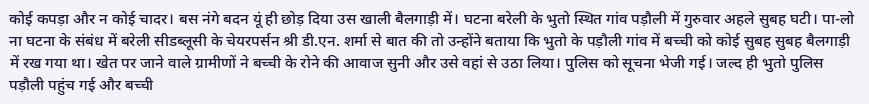कोई कपड़ा और न कोई चादर। बस नंगे बदन यूं ही छोड़ दिया उस खाली बैलगाड़ी में। घटना बरेली के भुतो स्थित गांव पड़ौली में गुरुवार अहले सुबह घटी। पा-लो ना घटना के संबंध में बरेली सीडब्लूसी के चेयरपर्सन श्री डी.एन. शर्मा से बात की तो उन्होंने बताया कि भुतो के पड़ौली गांव में बच्ची को कोई सुबह सुबह बैलगाड़ी में रख गया था। खेत पर जाने वाले ग्रामीणों ने बच्ची के रोने की आवाज सुनी और उसे वहां से उठा लिया। पुलिस को सूचना भेजी गई। जल्द ही भुतो पुलिस पड़ौली पहुंच गई और बच्ची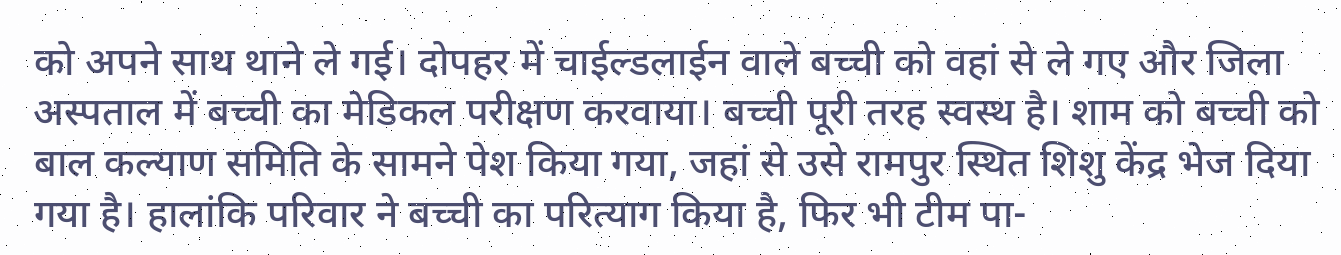को अपने साथ थाने ले गई। दोपहर में चाईल्डलाईन वाले बच्ची को वहां से ले गए और जिला अस्पताल में बच्ची का मेडिकल परीक्षण करवाया। बच्ची पूरी तरह स्वस्थ है। शाम को बच्ची को बाल कल्याण समिति के सामने पेश किया गया, जहां से उसे रामपुर स्थित शिशु केंद्र भेज दिया गया है। हालांकि परिवार ने बच्ची का परित्याग किया है, फिर भी टीम पा-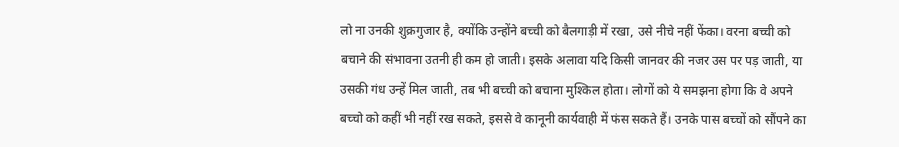लो ना उनकी शुक्रगुजार है, क्योंकि उन्होंने बच्ची को बैलगाड़ी में रखा, उसे नीचे नहीं फेंका। वरना बच्ची को बचाने की संभावना उतनी ही कम हो जाती। इसके अलावा यदि किसी जानवर की नजर उस पर पड़ जाती, या उसकी गंध उन्हें मिल जाती, तब भी बच्ची को बचाना मुश्किल होता। लोगों को ये समझना होगा कि वे अपने बच्चो को कहीं भी नहीं रख सकते, इससे वे कानूनी कार्यवाही में फंस सकते हैं। उनके पास बच्चों को सौंपने का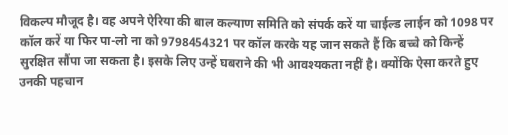विकल्प मौजूद है। वह अपने ऐरिया की बाल कल्याण समिति को संपर्क करें या चाईल्ड लाईन को 1098 पर कॉल करें या फिर पा-लो ना को 9798454321 पर कॉल करके यह जान सकते हैं कि बच्चे को किन्हें सुरक्षित सौंपा जा सकता है। इसके लिए उन्हें घबराने की भी आवश्यकता नहीं है। क्योंकि ऐसा करते हुए उनकी पहचान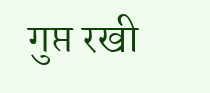गुप्त रखी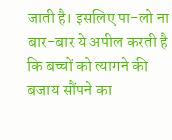जाती है। इसलिए पा-लो ना बार-बार ये अपील करती है कि बच्चों को त्यागने की बजाय सौंपने का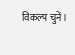विकल्प चुनें।